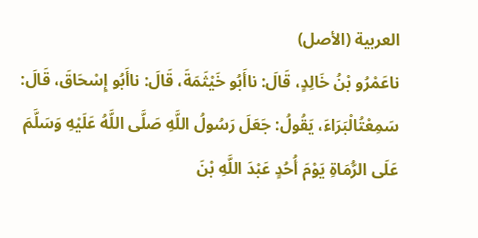العربية (الأصل)
ناعَمْرُو بْنُ خَالِدٍ، قَالَ: ناأَبُو خَيْثَمَةَ، قَالَ: ناأَبُو إِسْحَاقَ، قَالَ: سَمِعْتُالْبَرَاءَ، يَقُولُ: جَعَلَ رَسُولُ اللَّهِ صَلَّى اللَّهُ عَلَيْهِ وَسَلَّمَ عَلَى الرُّمَاةِ يَوْمَ أُحُدٍ عَبْدَ اللَّهِ بْنَ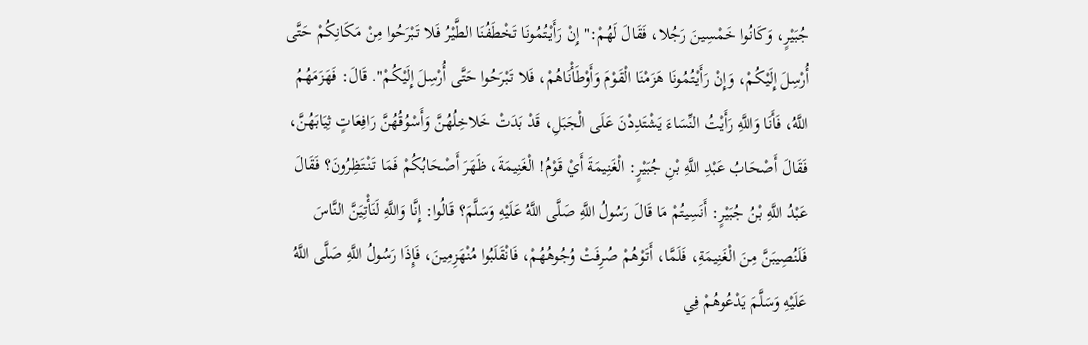جُبَيْرٍ، وَكَانُوا خَمْسِينَ رَجُلا، فَقَالَ لَهُمْ:" إِنْ رَأَيْتُمُونَا تَخْطَفُنَا الطَّيْرُ فَلا تَبْرَحُوا مِنْ مَكَانِكُمْ حَتَّى أُرْسِلَ إِلَيْكُمْ، وَإِنْ رَأَيْتُمُونَا هَزَمْنَا الْقَوْمَ وَأَوْطَأْنَاهُمْ، فَلا تَبْرَحُوا حَتَّى أُرْسِلَ إِلَيْكُمْ". قَالَ: فَهَزَمَهُمُ اللَّهُ، فَأَنَا وَاللَّهِ رَأَيْتُ النِّسَاءَ يَشْتَدِدْنَ عَلَى الْجَبَلِ، قَدْ بَدَتْ خَلاخِلُهُنَّ وَأَسْوُقُهُنَّ رَافِعَاتٍ ثِيَابَهُنَّ، فَقَالَ أَصْحَابُ عَبْدِ اللَّهِ بْنِ جُبَيْرٍ: الْغَنِيمَةَ أَيْ قَوْمُ! الْغَنِيمَةَ، ظَهَرَ أَصْحَابُكُمْ فَمَا تَنْتَظِرُونَ؟ فَقَالَ عَبْدُ اللَّهِ بْنُ جُبَيْرٍ: أَنَسِيتُمْ مَا قَالَ رَسُولُ اللَّهِ صَلَّى اللَّهُ عَلَيْهِ وَسَلَّمَ؟ قَالُوا: إِنَّا وَاللَّهِ لَنَأْتِيَنَّ النَّاسَ فَلَنُصِيبَنَّ مِنَ الْغَنِيمَةِ، فَلَمَّا، أَتَوْهُمْ صُرِفَتْ وُجُوهُهُمْ، فَانْقَلَبُوا مُنْهَزِمِينَ، فَإِذَا رَسُولُ اللَّهِ صَلَّى اللَّهُ عَلَيْهِ وَسَلَّمَ يَدْعُوهُمْ فِي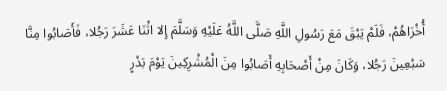أُخْرَاهُمْ، فَلَمْ يَبْقَ مَعَ رَسُولِ اللَّهِ صَلَّى اللَّهُ عَلَيْهِ وَسَلَّمَ إِلا اثْنَا عَشَرَ رَجُلا، فَأَصَابُوا مِنَّا سَبْعِينَ رَجُلا، وَكَانَ مِنْ أَصْحَابِهِ أَصَابُوا مِنَ الْمُشْرِكِينَ يَوْمَ بَدْرٍ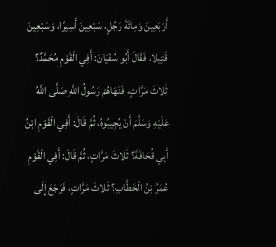أَرْبَعِينَ وَمِائَةَ رَجُلٍ، سَبْعِينَ أَسِيرًا، وَسَبْعِينَ قَتِيلا، فَقَالَ أَبُو سُفْيَانَ: أَفِي الْقَوْمِ مُحَمَّدٌ؟ ثَلاثَ مَرَّاتٍ، فَنَهَاهُمْ رَسُولُ اللَّهِ صَلَّى اللَّهُ عَلَيْهِ وَسَلَّمَ أَنْ يُجِيبُوهُ، ثُمَّ قَالَ: أَفِي الْقَوْمِ ابْنُ أَبِي قُحَافَةَ؟ ثَلاثَ مَرَّاتٍ، ثُمَّ قَالَ: أَفِي الْقَوْمِ عُمَرُ بْنُ الْخَطَّابِ؟ ثَلاثَ مَرَّاتٍ، فَرَجَعَ إِلَى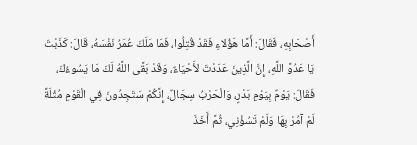أَصْحَابِهِ، فَقَالَ: أَمَّا هَؤُلاءِ فَقَدْ قُتِلُوا، فَمَا مَلَكَ عُمَرُ نَفْسَهُ، قَالَ: كَذَبْتَ يَا عَدُوَّ اللَّهِ، إِنَّ الَّذِينَ عَدَدْتَ لأَحْيَاءٌ، وَقَدْ بَقَّى اللَّهُ لَكَ مَا يَسُوءُكَ، فَقَالَ: يَوْمٌ بِيَوْمِ بَدْرٍ، وَالْحَرْبُ سِجَالٌ، إِنَّكُمْ سَتَجِدُونَ فِي الْقَوْمِ مُثْلَةً لَمْ آمُرْ بِهَا وَلَمْ تَسُؤْنِي، ثُمَّ أَخَذَ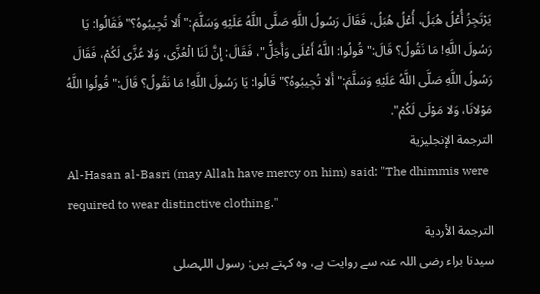يَرْتَجِزُ أُعْلُ هُبَلُ، أُعْلُ هُبَلُ، فَقَالَ رَسُولُ اللَّهِ صَلَّى اللَّهُ عَلَيْهِ وَسَلَّمَ:" أَلا تُجِيبُوهُ؟" فَقَالُوا: يَا رَسُولَ اللَّهِ! مَا نَقُولُ؟ قَالَ:" قُولُوا: اللَّهُ أَعْلَى وَأَجَلُّ"، فَقَالَ: إِنَّ لَنَا الْعُزَّى، وَلا عُزَّى لَكُمْ، فَقَالَ رَسُولُ اللَّهِ صَلَّى اللَّهُ عَلَيْهِ وَسَلَّمَ:" أَلا تُجِيبُوهُ؟" قَالُوا: يَا رَسُولَ اللَّهِ! مَا نَقُولُ؟ قَالَ:" قُولُوا اللَّهُ مَوْلانَا، وَلا مَوْلَى لَكُمْ".
الترجمة الإنجليزية
Al-Hasan al-Basri (may Allah have mercy on him) said: "The dhimmis were required to wear distinctive clothing."
الترجمة الأردية
سیدنا براء رضی اللہ عنہ سے روایت ہے، وہ کہتے ہیں: رسول اللہصلی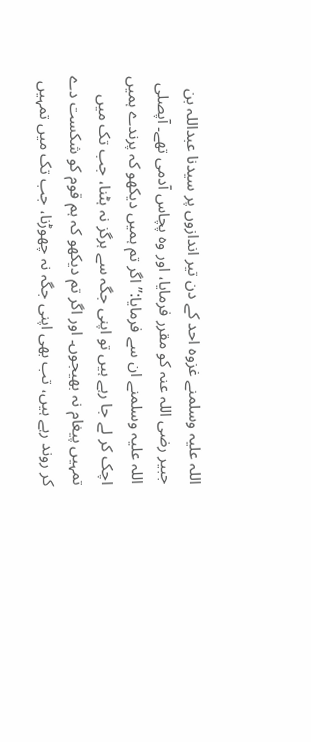اللہ علیہ وسلمنے غزوہ احد کے دن تیر اندازوں پر سیدنا عبداللہ بن جبیر رضی اللہ عنہ کو مقرر فرمایا، اور وہ پچاس آدمی تھے۔ آپصلی اللہ علیہ وسلمنے ان سے فرمایا:”اگر تم ہمیں دیکھو کہ پرندے ہمیں اچک کر لے جا رہے ہیں تو اپنی جگہ سے ہرگز نہ ہٹنا، جب تک میں تمہیں پیغام نہ بھیجوں۔ اور اگر تم دیکھو کہ ہم قوم کو شکست دے کر روند رہے ہیں، تب بھی اپنی جگہ نہ چھوڑنا، جب تک میں تمہیں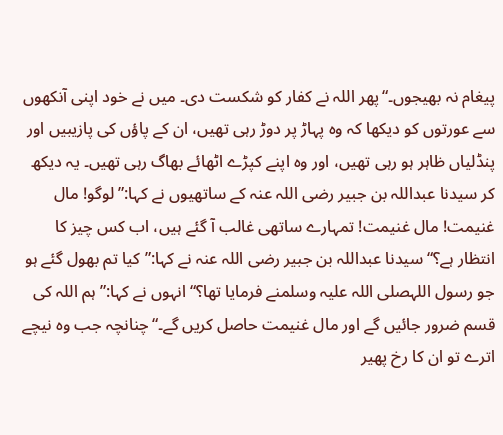پیغام نہ بھیجوں۔“پھر اللہ نے کفار کو شکست دی۔ میں نے خود اپنی آنکھوں سے عورتوں کو دیکھا کہ وہ پہاڑ پر دوڑ رہی تھیں، ان کے پاؤں کی پازیبیں اور پنڈلیاں ظاہر ہو رہی تھیں، اور وہ اپنے کپڑے اٹھائے بھاگ رہی تھیں۔ یہ دیکھ کر سیدنا عبداللہ بن جبیر رضی اللہ عنہ کے ساتھیوں نے کہا:”لوگو! مال غنیمت! مال غنیمت! تمہارے ساتھی غالب آ گئے ہیں، اب کس چیز کا انتظار ہے؟“سیدنا عبداللہ بن جبیر رضی اللہ عنہ نے کہا:”کیا تم بھول گئے ہو جو رسول اللہصلی اللہ علیہ وسلمنے فرمایا تھا؟“انہوں نے کہا:”ہم اللہ کی قسم ضرور جائیں گے اور مال غنیمت حاصل کریں گے۔“چنانچہ جب وہ نیچے اترے تو ان کا رخ پھیر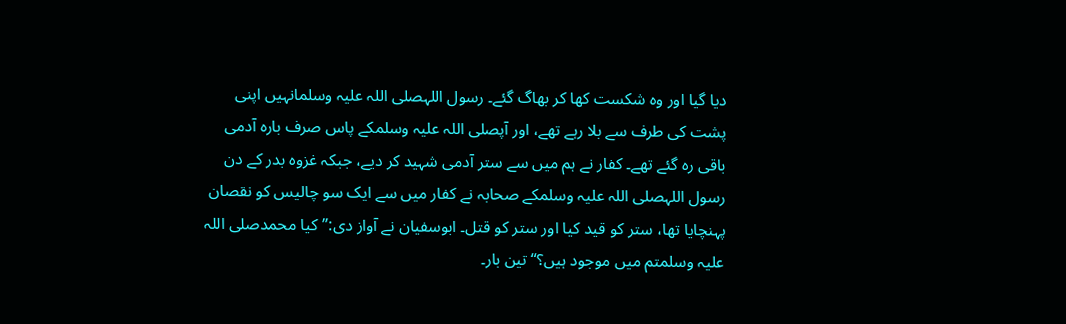دیا گیا اور وہ شکست کھا کر بھاگ گئے۔ رسول اللہصلی اللہ علیہ وسلمانہیں اپنی پشت کی طرف سے بلا رہے تھے، اور آپصلی اللہ علیہ وسلمکے پاس صرف بارہ آدمی باقی رہ گئے تھے۔ کفار نے ہم میں سے ستر آدمی شہید کر دیے، جبکہ غزوہ بدر کے دن رسول اللہصلی اللہ علیہ وسلمکے صحابہ نے کفار میں سے ایک سو چالیس کو نقصان پہنچایا تھا، ستر کو قید کیا اور ستر کو قتل۔ ابوسفیان نے آواز دی:”کیا محمدصلی اللہ علیہ وسلمتم میں موجود ہیں؟“تین بار۔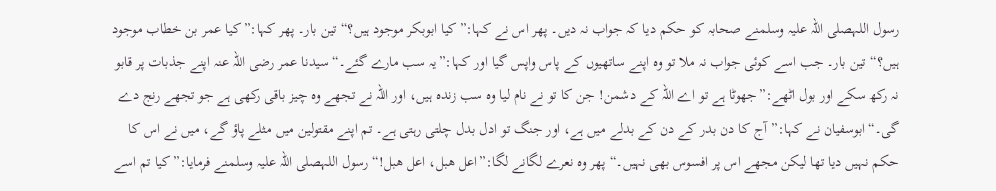رسول اللہصلی اللہ علیہ وسلمنے صحابہ کو حکم دیا کہ جواب نہ دیں۔ پھر اس نے کہا:”کیا ابوبکر موجود ہیں؟“تین بار۔ پھر کہا:”کیا عمر بن خطاب موجود ہیں؟“تین بار۔ جب اسے کوئی جواب نہ ملا تو وہ اپنے ساتھیوں کے پاس واپس گیا اور کہا:”یہ سب مارے گئے۔“سیدنا عمر رضی اللہ عنہ اپنے جذبات پر قابو نہ رکھ سکے اور بول اٹھے:”جھوٹا ہے تو اے اللہ کے دشمن! جن کا تو نے نام لیا وہ سب زندہ ہیں، اور اللہ نے تجھے وہ چیز باقی رکھی ہے جو تجھے رنج دے گی۔“ابوسفیان نے کہا:”آج کا دن بدر کے دن کے بدلے میں ہے، اور جنگ تو ادل بدل چلتی رہتی ہے۔ تم اپنے مقتولین میں مثلے پاؤ گے، میں نے اس کا حکم نہیں دیا تھا لیکن مجھے اس پر افسوس بھی نہیں۔“پھر وہ نعرے لگانے لگا:”اعل هبل، اعل هبل!“رسول اللہصلی اللہ علیہ وسلمنے فرمایا:”کیا تم اسے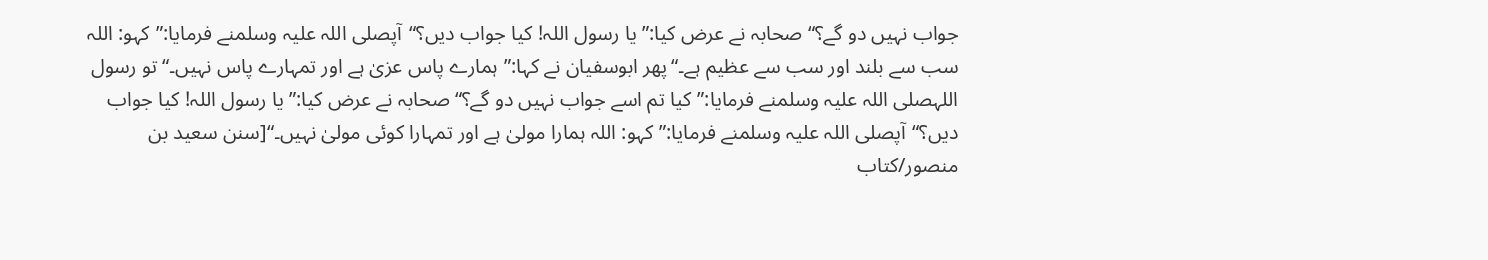جواب نہیں دو گے؟“صحابہ نے عرض کیا:”یا رسول اللہ! کیا جواب دیں؟“آپصلی اللہ علیہ وسلمنے فرمایا:”کہو: اللہ سب سے بلند اور سب سے عظیم ہے۔“پھر ابوسفیان نے کہا:”ہمارے پاس عزیٰ ہے اور تمہارے پاس نہیں۔“تو رسول اللہصلی اللہ علیہ وسلمنے فرمایا:”کیا تم اسے جواب نہیں دو گے؟“صحابہ نے عرض کیا:”یا رسول اللہ! کیا جواب دیں؟“آپصلی اللہ علیہ وسلمنے فرمایا:”کہو: اللہ ہمارا مولیٰ ہے اور تمہارا کوئی مولیٰ نہیں۔“[سنن سعید بن منصور/كتاب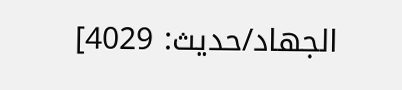الجهاد/حدیث: 4029]